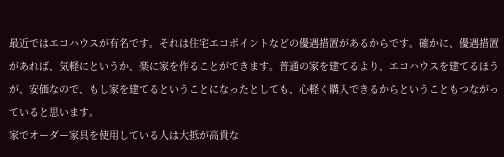最近ではエコハウスが有名です。それは住宅エコポイントなどの優遇措置があるからです。確かに、優遇措置があれば、気軽にというか、楽に家を作ることができます。普通の家を建てるより、エコハウスを建てるほうが、安価なので、もし家を建てるということになったとしても、心軽く購入できるからということもつながっていると思います。
家でオーダー家具を使用している人は大抵が高貴な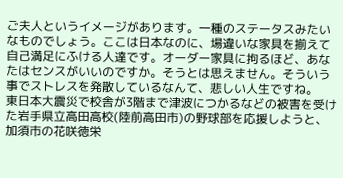ご夫人というイメージがあります。一種のステータスみたいなものでしょう。ここは日本なのに、場違いな家具を揃えて自己満足にふける人達です。オーダー家具に拘るほど、あなたはセンスがいいのですか。そうとは思えません。そういう事でストレスを発散しているなんて、悲しい人生ですね。
東日本大震災で校舎が3階まで津波につかるなどの被害を受けた岩手県立高田高校(陸前高田市)の野球部を応援しようと、加須市の花咲徳栄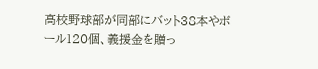高校野球部が同部にバット38本やボール120個、義援金を贈っ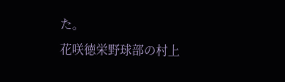た。
花咲徳栄野球部の村上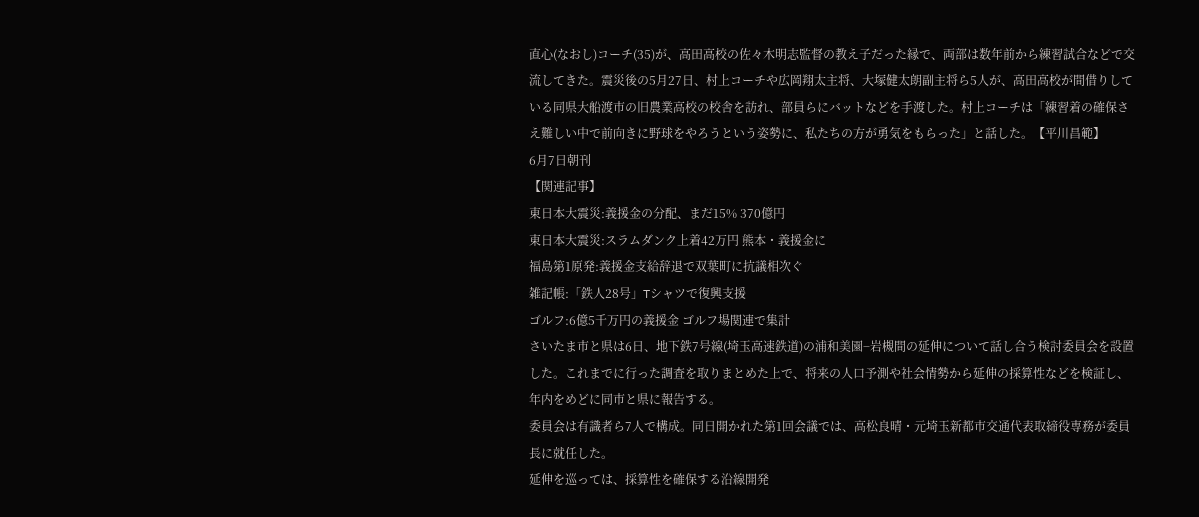直心(なおし)コーチ(35)が、高田高校の佐々木明志監督の教え子だった縁で、両部は数年前から練習試合などで交流してきた。震災後の5月27日、村上コーチや広岡翔太主将、大塚健太朗副主将ら5人が、高田高校が間借りしている同県大船渡市の旧農業高校の校舎を訪れ、部員らにバットなどを手渡した。村上コーチは「練習着の確保さえ難しい中で前向きに野球をやろうという姿勢に、私たちの方が勇気をもらった」と話した。【平川昌範】
6月7日朝刊
【関連記事】
東日本大震災:義援金の分配、まだ15% 370億円
東日本大震災:スラムダンク上着42万円 熊本・義援金に
福島第1原発:義援金支給辞退で双葉町に抗議相次ぐ
雑記帳:「鉄人28号」Tシャツで復興支援
ゴルフ:6億5千万円の義援金 ゴルフ場関連で集計
さいたま市と県は6日、地下鉄7号線(埼玉高速鉄道)の浦和美園−岩槻間の延伸について話し合う検討委員会を設置した。これまでに行った調査を取りまとめた上で、将来の人口予測や社会情勢から延伸の採算性などを検証し、年内をめどに同市と県に報告する。
委員会は有識者ら7人で構成。同日開かれた第1回会議では、高松良晴・元埼玉新都市交通代表取締役専務が委員長に就任した。
延伸を巡っては、採算性を確保する沿線開発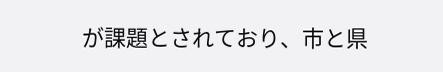が課題とされており、市と県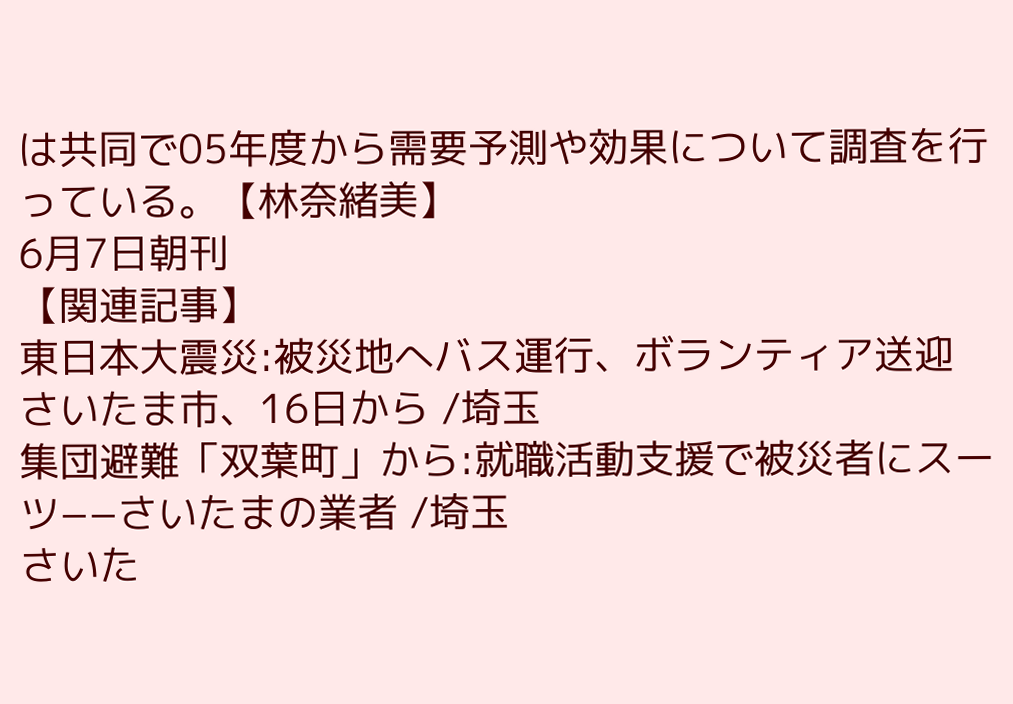は共同で05年度から需要予測や効果について調査を行っている。【林奈緒美】
6月7日朝刊
【関連記事】
東日本大震災:被災地へバス運行、ボランティア送迎 さいたま市、16日から /埼玉
集団避難「双葉町」から:就職活動支援で被災者にスーツ−−さいたまの業者 /埼玉
さいた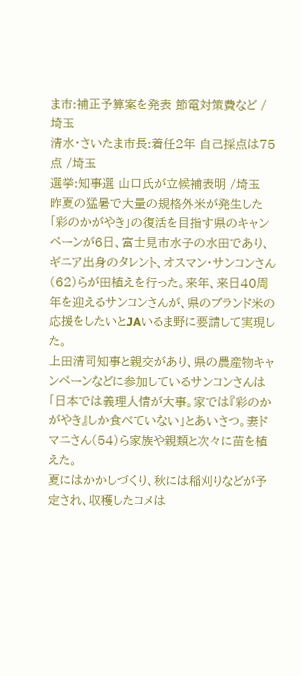ま市:補正予算案を発表 節電対策費など /埼玉
清水・さいたま市長:着任2年 自己採点は75点 /埼玉
選挙:知事選 山口氏が立候補表明 /埼玉
昨夏の猛暑で大量の規格外米が発生した「彩のかがやき」の復活を目指す県のキャンペーンが6日、富士見市水子の水田であり、ギニア出身のタレント、オスマン・サンコンさん(62)らが田植えを行った。来年、来日40周年を迎えるサンコンさんが、県のブランド米の応援をしたいとJAいるま野に要請して実現した。
上田清司知事と親交があり、県の農産物キャンペーンなどに参加しているサンコンさんは「日本では義理人情が大事。家では『彩のかがやき』しか食べていない」とあいさつ。妻ドマニさん(54)ら家族や親類と次々に苗を植えた。
夏にはかかしづくり、秋には稲刈りなどが予定され、収穫したコメは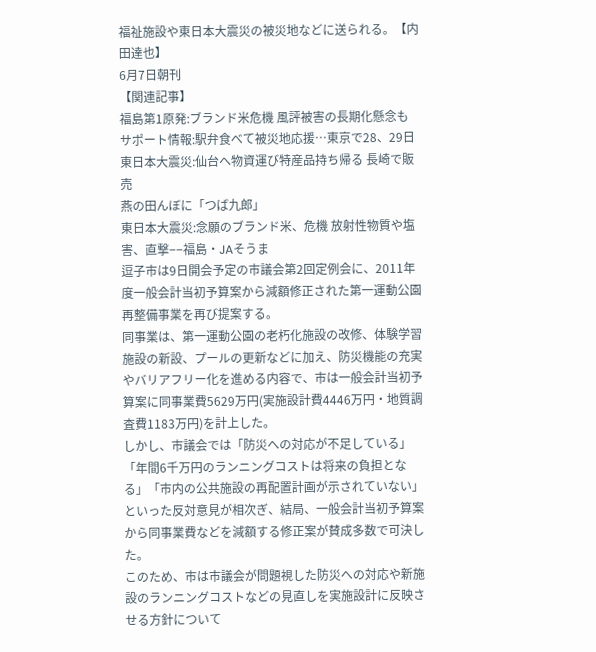福祉施設や東日本大震災の被災地などに送られる。【内田達也】
6月7日朝刊
【関連記事】
福島第1原発:ブランド米危機 風評被害の長期化懸念も
サポート情報:駅弁食べて被災地応援…東京で28、29日
東日本大震災:仙台へ物資運び特産品持ち帰る 長崎で販売
燕の田んぼに「つば九郎」
東日本大震災:念願のブランド米、危機 放射性物質や塩害、直撃−−福島・JAそうま
逗子市は9日開会予定の市議会第2回定例会に、2011年度一般会計当初予算案から減額修正された第一運動公園再整備事業を再び提案する。
同事業は、第一運動公園の老朽化施設の改修、体験学習施設の新設、プールの更新などに加え、防災機能の充実やバリアフリー化を進める内容で、市は一般会計当初予算案に同事業費5629万円(実施設計費4446万円・地質調査費1183万円)を計上した。
しかし、市議会では「防災への対応が不足している」「年間6千万円のランニングコストは将来の負担となる」「市内の公共施設の再配置計画が示されていない」といった反対意見が相次ぎ、結局、一般会計当初予算案から同事業費などを減額する修正案が賛成多数で可決した。
このため、市は市議会が問題視した防災への対応や新施設のランニングコストなどの見直しを実施設計に反映させる方針について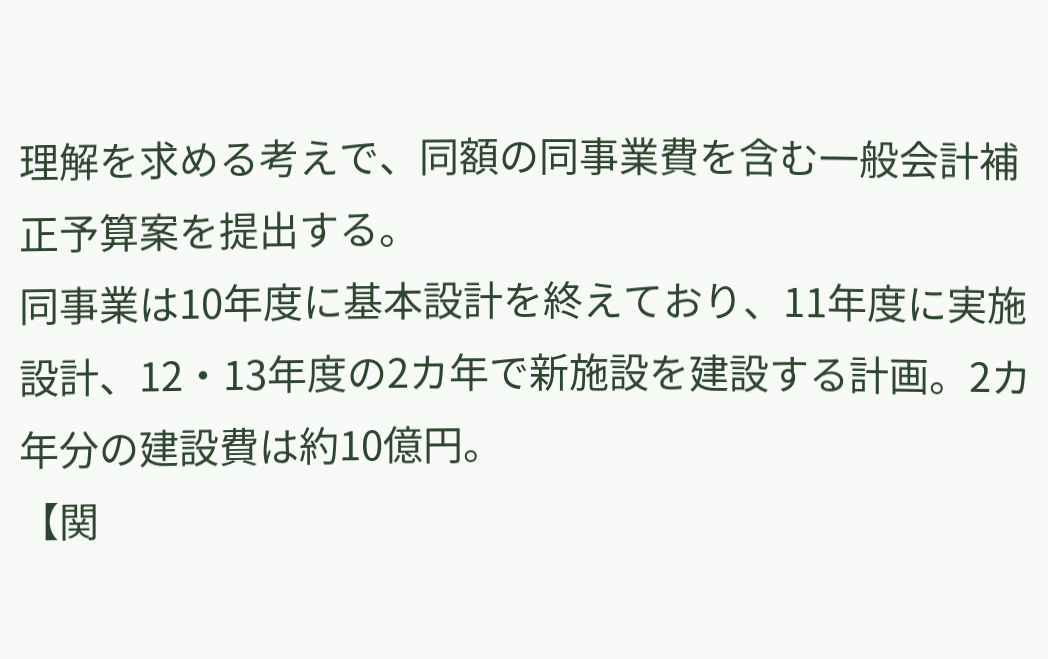理解を求める考えで、同額の同事業費を含む一般会計補正予算案を提出する。
同事業は10年度に基本設計を終えており、11年度に実施設計、12・13年度の2カ年で新施設を建設する計画。2カ年分の建設費は約10億円。
【関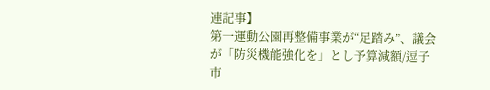連記事】
第一運動公園再整備事業が“足踏み”、議会が「防災機能強化を」とし予算減額/逗子市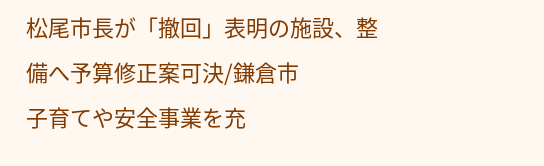松尾市長が「撤回」表明の施設、整備へ予算修正案可決/鎌倉市
子育てや安全事業を充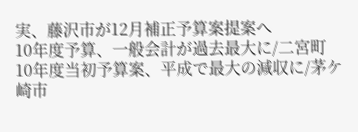実、藤沢市が12月補正予算案提案へ
10年度予算、一般会計が過去最大に/二宮町
10年度当初予算案、平成で最大の減収に/茅ケ崎市